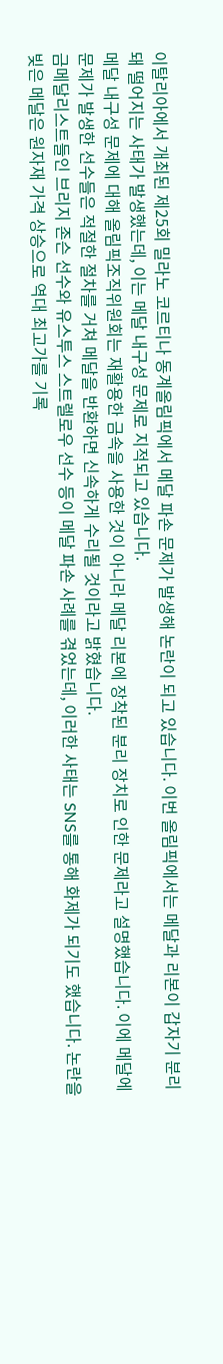이탈리아에서 개최된 제25회 밀라노 코르티나 동계올림픽에서 메달 파손 문제가 발생해 논란이 되고 있습니다. 이번 올림픽에서는 메달과 리본이 갑자기 분리돼 떨어지는 사태가 발생했는데, 이는 메달 내구성 문제로 지적되고 있습니다.
메달 내구성 문제에 대해 올림픽조직위원회는 재활용한 금속을 사용한 것이 아니라 메달 리본에 장착된 분리 장치로 인한 문제라고 설명했습니다. 이에 메달에 문제가 발생한 선수들은 적절한 절차를 거쳐 메달을 반환하면 신속하게 수리될 것이라고 밝혔습니다.
금메달리스트들인 브리지 존슨 선수와 유스투스 스트렐로우 선수 등이 메달 파손 사례를 겪었는데, 이러한 사태는 SNS를 통해 화제가 되기도 했습니다. 논란을 빚은 메달은 원자재 가격 상승으로 역대 최고가를 기록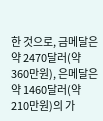한 것으로, 금메달은 약 2470달러(약 360만원), 은메달은 약 1460달러(약 210만원)의 가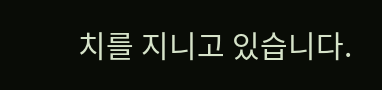치를 지니고 있습니다.